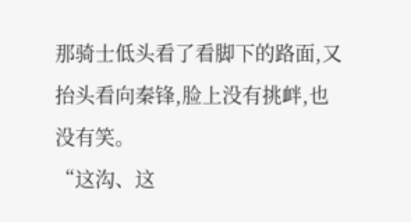那骑士低头看了看脚下的路面,又抬头看向秦锋,脸上没有挑衅,也没有笑。
“这沟、这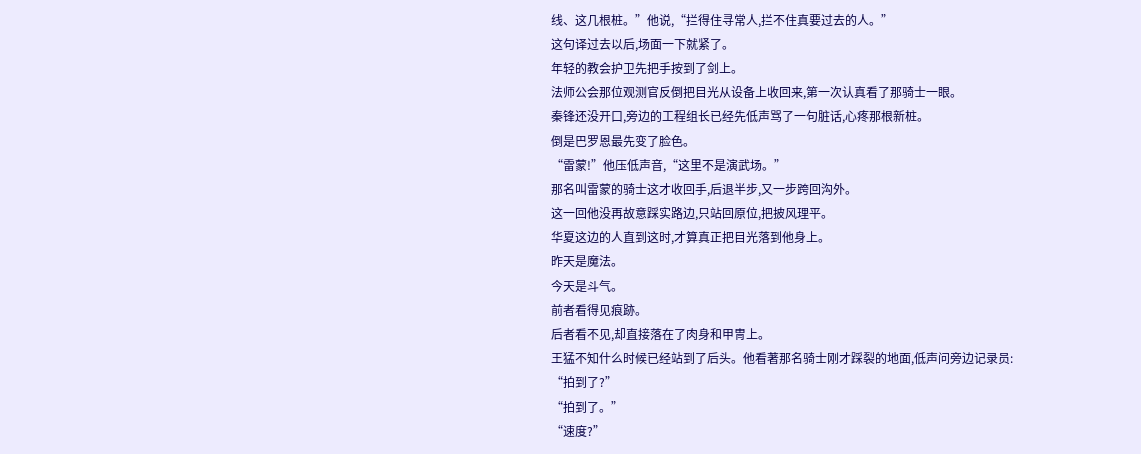线、这几根桩。”他说,“拦得住寻常人,拦不住真要过去的人。”
这句译过去以后,场面一下就紧了。
年轻的教会护卫先把手按到了剑上。
法师公会那位观测官反倒把目光从设备上收回来,第一次认真看了那骑士一眼。
秦锋还没开口,旁边的工程组长已经先低声骂了一句脏话,心疼那根新桩。
倒是巴罗恩最先变了脸色。
“雷蒙!”他压低声音,“这里不是演武场。”
那名叫雷蒙的骑士这才收回手,后退半步,又一步跨回沟外。
这一回他没再故意踩实路边,只站回原位,把披风理平。
华夏这边的人直到这时,才算真正把目光落到他身上。
昨天是魔法。
今天是斗气。
前者看得见痕跡。
后者看不见,却直接落在了肉身和甲冑上。
王猛不知什么时候已经站到了后头。他看著那名骑士刚才踩裂的地面,低声问旁边记录员:
“拍到了?”
“拍到了。”
“速度?”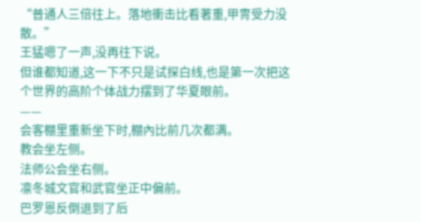“普通人三倍往上。落地衝击比看著重,甲冑受力没散。”
王猛嗯了一声,没再往下说。
但谁都知道,这一下不只是试探白线,也是第一次把这个世界的高阶个体战力摆到了华夏眼前。
——
会客棚里重新坐下时,棚內比前几次都满。
教会坐左侧。
法师公会坐右侧。
凛冬城文官和武官坐正中偏前。
巴罗恩反倒退到了后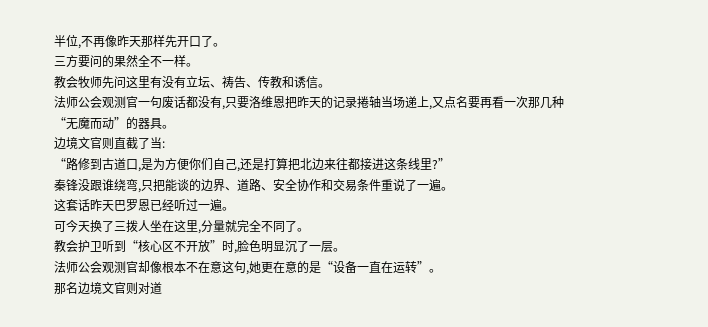半位,不再像昨天那样先开口了。
三方要问的果然全不一样。
教会牧师先问这里有没有立坛、祷告、传教和诱信。
法师公会观测官一句废话都没有,只要洛维恩把昨天的记录捲轴当场递上,又点名要再看一次那几种“无魔而动”的器具。
边境文官则直截了当:
“路修到古道口,是为方便你们自己,还是打算把北边来往都接进这条线里?”
秦锋没跟谁绕弯,只把能谈的边界、道路、安全协作和交易条件重说了一遍。
这套话昨天巴罗恩已经听过一遍。
可今天换了三拨人坐在这里,分量就完全不同了。
教会护卫听到“核心区不开放”时,脸色明显沉了一层。
法师公会观测官却像根本不在意这句,她更在意的是“设备一直在运转”。
那名边境文官则对道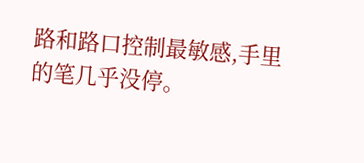路和路口控制最敏感,手里的笔几乎没停。